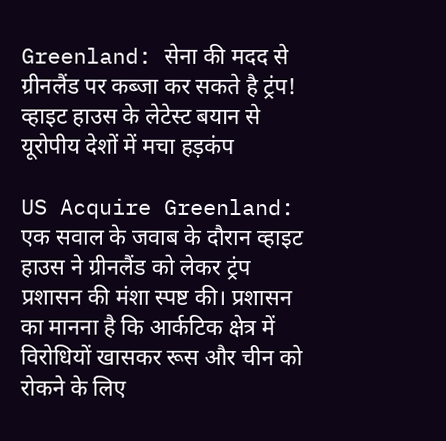Greenland: सेना की मदद से ग्रीनलैंड पर कब्जा कर सकते है ट्रंप! व्हाइट हाउस के लेटेस्ट बयान से यूरोपीय देशों में मचा हड़कंप

US Acquire Greenland: एक सवाल के जवाब के दौरान व्हाइट हाउस ने ग्रीनलैंड को लेकर ट्रंप प्रशासन की मंशा स्पष्ट की। प्रशासन का मानना है कि आर्कटिक क्षेत्र में विरोधियों खासकर रूस और चीन को रोकने के लिए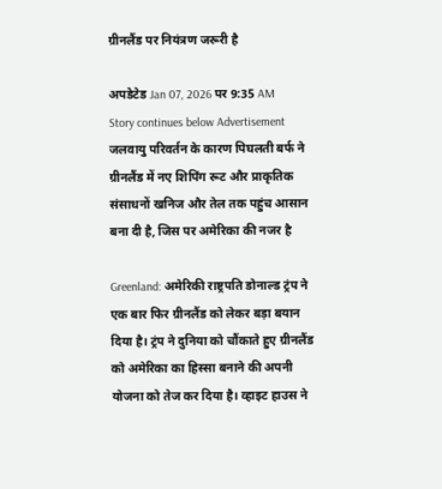ग्रीनलैंड पर नियंत्रण जरूरी है

अपडेटेड Jan 07, 2026 पर 9:35 AM
Story continues below Advertisement
जलवायु परिवर्तन के कारण पिघलती बर्फ ने ग्रीनलैंड में नए शिपिंग रूट और प्राकृतिक संसाधनों खनिज और तेल तक पहुंच आसान बना दी है, जिस पर अमेरिका की नजर है

Greenland: अमेरिकी राष्ट्रपति डोनाल्ड ट्रंप ने एक बार फिर ग्रीनलैंड को लेकर बड़ा बयान दिया है। ट्रंप ने दुनिया को चौंकाते हुए ग्रीनलैंड को अमेरिका का हिस्सा बनाने की अपनी योजना को तेज कर दिया है। व्हाइट हाउस ने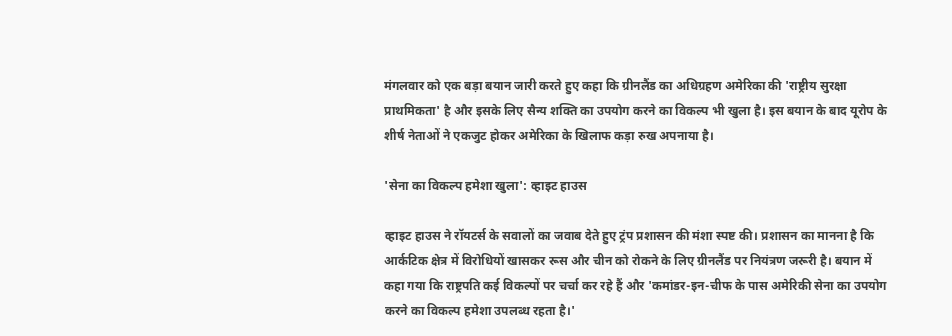मंगलवार को एक बड़ा बयान जारी करते हुए कहा कि ग्रीनलैंड का अधिग्रहण अमेरिका की 'राष्ट्रीय सुरक्षा प्राथमिकता' है और इसके लिए सैन्य शक्ति का उपयोग करने का विकल्प भी खुला है। इस बयान के बाद यूरोप के शीर्ष नेताओं ने एकजुट होकर अमेरिका के खिलाफ कड़ा रुख अपनाया है।

'सेना का विकल्प हमेशा खुला': व्हाइट हाउस

व्हाइट हाउस ने रॉयटर्स के सवालों का जवाब देते हुए ट्रंप प्रशासन की मंशा स्पष्ट की। प्रशासन का मानना है कि आर्कटिक क्षेत्र में विरोधियों खासकर रूस और चीन को रोकने के लिए ग्रीनलैंड पर नियंत्रण जरूरी है। बयान में कहा गया कि राष्ट्रपति कई विकल्पों पर चर्चा कर रहे हैं और 'कमांडर-इन-चीफ के पास अमेरिकी सेना का उपयोग करने का विकल्प हमेशा उपलब्ध रहता है।'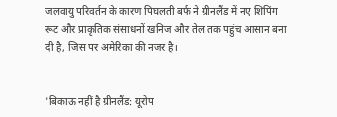जलवायु परिवर्तन के कारण पिघलती बर्फ ने ग्रीनलैंड में नए शिपिंग रूट और प्राकृतिक संसाधनों खनिज और तेल तक पहुंच आसान बना दी है, जिस पर अमेरिका की नजर है।


'बिकाऊ नहीं है ग्रीनलैंड: यूरोप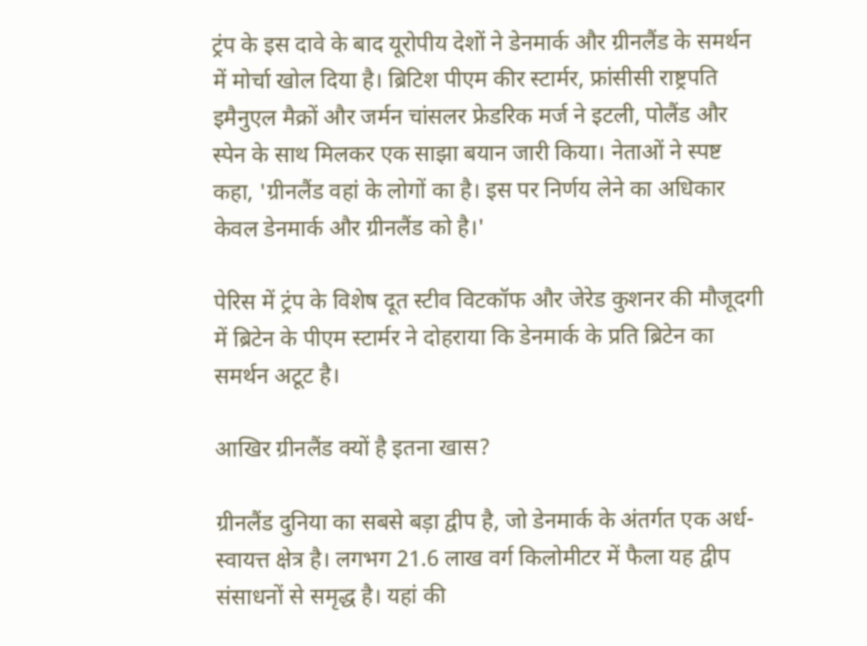ट्रंप के इस दावे के बाद यूरोपीय देशों ने डेनमार्क और ग्रीनलैंड के समर्थन में मोर्चा खोल दिया है। ब्रिटिश पीएम कीर स्टार्मर, फ्रांसीसी राष्ट्रपति इमैनुएल मैक्रों और जर्मन चांसलर फ्रेडरिक मर्ज ने इटली, पोलैंड और स्पेन के साथ मिलकर एक साझा बयान जारी किया। नेताओं ने स्पष्ट कहा, 'ग्रीनलैंड वहां के लोगों का है। इस पर निर्णय लेने का अधिकार केवल डेनमार्क और ग्रीनलैंड को है।'

पेरिस में ट्रंप के विशेष दूत स्टीव विटकॉफ और जेरेड कुशनर की मौजूदगी में ब्रिटेन के पीएम स्टार्मर ने दोहराया कि डेनमार्क के प्रति ब्रिटेन का समर्थन अटूट है।

आखिर ग्रीनलैंड क्यों है इतना खास?

ग्रीनलैंड दुनिया का सबसे बड़ा द्वीप है, जो डेनमार्क के अंतर्गत एक अर्ध-स्वायत्त क्षेत्र है। लगभग 21.6 लाख वर्ग किलोमीटर में फैला यह द्वीप संसाधनों से समृद्ध है। यहां की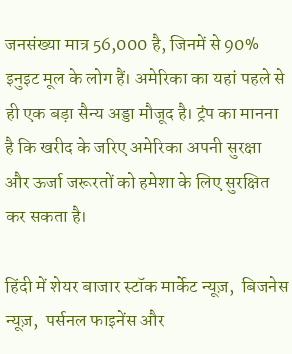जनसंख्या मात्र 56,000 है, जिनमें से 90% इनुइट मूल के लोग हैं। अमेरिका का यहां पहले से ही एक बड़ा सैन्य अड्डा मौजूद है। ट्रंप का मानना है कि खरीद के जरिए अमेरिका अपनी सुरक्षा और ऊर्जा जरूरतों को हमेशा के लिए सुरक्षित कर सकता है।

हिंदी में शेयर बाजार स्टॉक मार्केट न्यूज़,  बिजनेस न्यूज़,  पर्सनल फाइनेंस और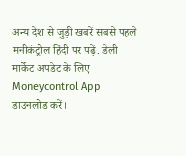अन्य देश से जुड़ी खबरें सबसे पहले मनीकंट्रोल हिंदी पर पढ़ें. डेली मार्केट अपडेट के लिए Moneycontrol App  डाउनलोड करें।